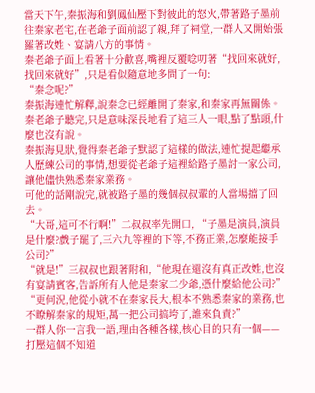當天下午,秦振海和劉鳳仙壓下對彼此的怒火,帶著路子墨前往秦家老宅,在老爺子面前認了親,拜了祠堂,一群人又開始張羅著改姓、宴請八方的事情。
秦老爺子面上看著十分歡喜,嘴裡反覆唸叨著“找回來就好,找回來就好”,只是看似隨意地多問了一句:
“秦念呢?”
秦振海連忙解釋,說秦念已經離開了秦家,和秦家再無關係。秦老爺子聽完,只是意味深長地看了這三人一眼,點了點頭,什麼也沒有說。
秦振海見狀,覺得秦老爺子默認了這樣的做法,連忙提起繼承人歷練公司的事情,想要從老爺子這裡給路子墨討一家公司,讓他儘快熟悉秦家業務。
可他的話剛說完,就被路子墨的幾個叔叔輩的人當場擋了回去。
“大哥,這可不行啊!”二叔叔率先開口, “子墨是演員,演員是什麼?戲子罷了,三六九等裡的下等,不務正業,怎麼能接手公司?”
“就是!”三叔叔也跟著附和,“他現在還沒有真正改姓,也沒有宴請賓客,告訴所有人他是秦家二少爺,憑什麼給他公司?”
“更何況,他從小就不在秦家長大,根本不熟悉秦家的業務,也不瞭解秦家的規矩,萬一把公司搞垮了,誰來負責?”
一群人你一言我一語,理由各種各樣,核心目的只有一個——打壓這個不知道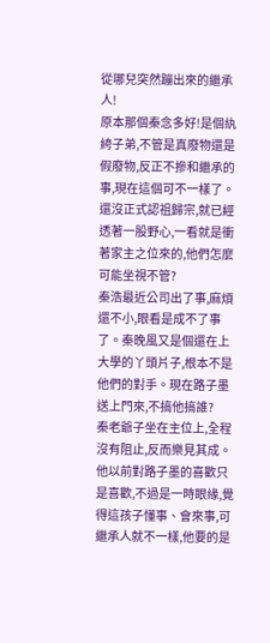從哪兒突然蹦出來的繼承人!
原本那個秦念多好!是個紈絝子弟,不管是真廢物還是假廢物,反正不摻和繼承的事,現在這個可不一樣了。
還沒正式認祖歸宗,就已經透著一股野心,一看就是衝著家主之位來的,他們怎麼可能坐視不管?
秦浩最近公司出了事,麻煩還不小,眼看是成不了事了。秦晚風又是個還在上大學的丫頭片子,根本不是他們的對手。現在路子墨送上門來,不搞他搞誰?
秦老爺子坐在主位上,全程沒有阻止,反而樂見其成。
他以前對路子墨的喜歡只是喜歡,不過是一時眼緣,覺得這孩子懂事、會來事,可繼承人就不一樣,他要的是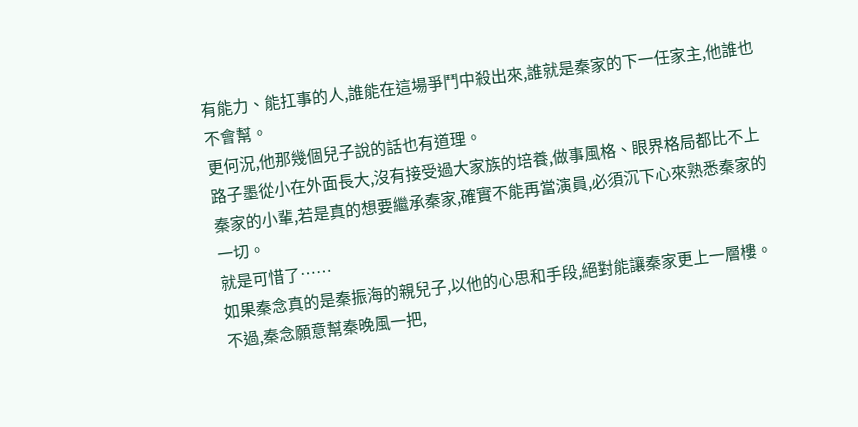有能力、能扛事的人,誰能在這場爭鬥中殺出來,誰就是秦家的下一任家主,他誰也不會幫。
更何況,他那幾個兒子說的話也有道理。
路子墨從小在外面長大,沒有接受過大家族的培養,做事風格、眼界格局都比不上秦家的小輩,若是真的想要繼承秦家,確實不能再當演員,必須沉下心來熟悉秦家的一切。
就是可惜了……
如果秦念真的是秦振海的親兒子,以他的心思和手段,絕對能讓秦家更上一層樓。不過,秦念願意幫秦晚風一把,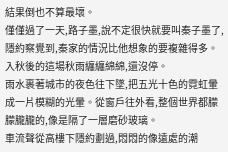結果倒也不算最壞。
僅僅過了一天,路子墨,說不定很快就要叫秦子墨了,隱約察覺到,秦家的情況比他想象的要複雜得多。
入秋後的這場秋雨纏纏綿綿,還沒停。
雨水裹著城市的夜色往下墜,把五光十色的霓虹暈成一片模糊的光暈。從窗戶往外看,整個世界都朦朦朧朧的,像是隔了一層磨砂玻璃。
車流聲從高樓下隱約劃過,悶悶的像遠處的潮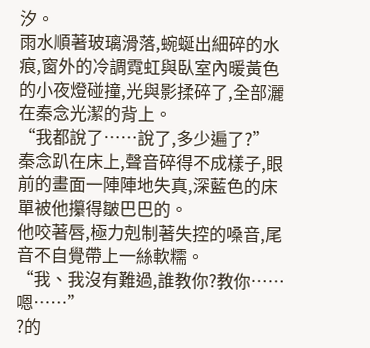汐。
雨水順著玻璃滑落,蜿蜒出細碎的水痕,窗外的冷調霓虹與臥室內暖黃色的小夜燈碰撞,光與影揉碎了,全部灑在秦念光潔的背上。
“我都說了……說了,多少遍了?”
秦念趴在床上,聲音碎得不成樣子,眼前的畫面一陣陣地失真,深藍色的床單被他攥得皺巴巴的。
他咬著唇,極力剋制著失控的嗓音,尾音不自覺帶上一絲軟糯。
“我、我沒有難過,誰教你?教你……嗯……”
?的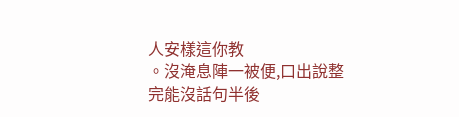人安樣這你教
。沒淹息陣一被便,口出說整完能沒話句半後